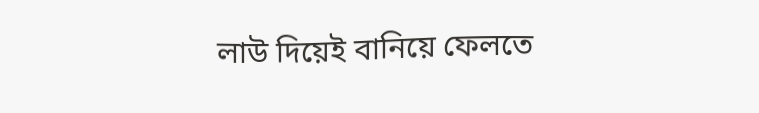লাউ দিয়েই বানিয়ে ফেলতে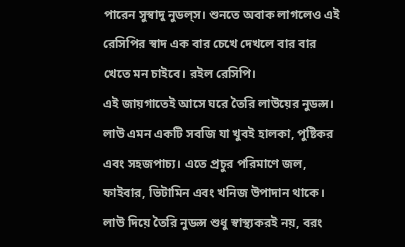পারেন সুস্বাদু নুডল্‌স। শুনতে অবাক লাগলেও এই রেসিপির স্বাদ এক বার চেখে দেখলে বার বার খেতে মন চাইবে। রইল রেসিপি।
এই জায়গাতেই আসে ঘরে তৈরি লাউয়ের নুডল্স। লাউ এমন একটি সবজি যা খুবই হালকা, পুষ্টিকর এবং সহজপাচ্য। এতে প্রচুর পরিমাণে জল, ফাইবার, ভিটামিন এবং খনিজ উপাদান থাকে। লাউ দিয়ে তৈরি নুডল্স শুধু স্বাস্থ্যকরই নয়, বরং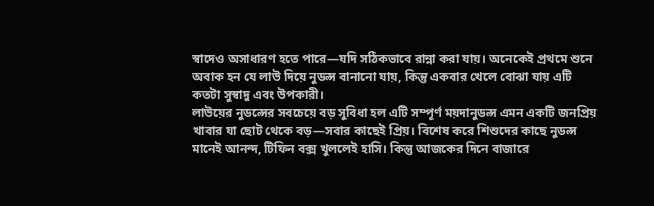স্বাদেও অসাধারণ হতে পারে—যদি সঠিকভাবে রান্না করা যায়। অনেকেই প্রথমে শুনে অবাক হন যে লাউ দিয়ে নুডল্স বানানো যায়, কিন্তু একবার খেলে বোঝা যায় এটি কতটা সুস্বাদু এবং উপকারী।
লাউয়ের নুডল্সের সবচেয়ে বড় সুবিধা হল এটি সম্পূর্ণ ময়দানুডল্স এমন একটি জনপ্রিয় খাবার যা ছোট থেকে বড়—সবার কাছেই প্রিয়। বিশেষ করে শিশুদের কাছে নুডল্স মানেই আনন্দ, টিফিন বক্স খুললেই হাসি। কিন্তু আজকের দিনে বাজারে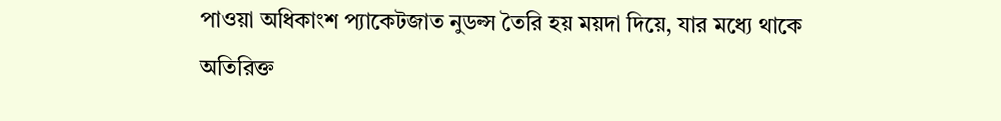পাওয়া অধিকাংশ প্যাকেটজাত নুডল্স তৈরি হয় ময়দা দিয়ে, যার মধ্যে থাকে অতিরিক্ত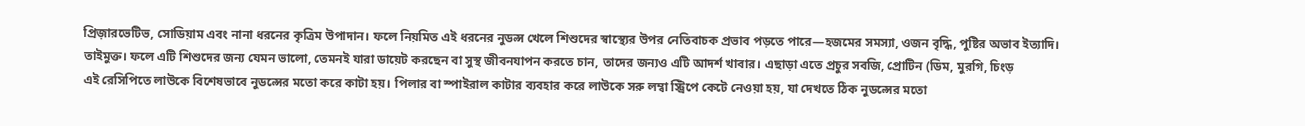প্রিজ়ারভেটিভ, সোডিয়াম এবং নানা ধরনের কৃত্রিম উপাদান। ফলে নিয়মিত এই ধরনের নুডল্স খেলে শিশুদের স্বাস্থ্যের উপর নেতিবাচক প্রভাব পড়তে পারে—হজমের সমস্যা, ওজন বৃদ্ধি, পুষ্টির অভাব ইত্যাদি। তাইমুক্ত। ফলে এটি শিশুদের জন্য যেমন ভালো, তেমনই যারা ডায়েট করছেন বা সুস্থ জীবনযাপন করতে চান, তাদের জন্যও এটি আদর্শ খাবার। এছাড়া এতে প্রচুর সবজি, প্রোটিন (ডিম, মুরগি, চিংড়
এই রেসিপিতে লাউকে বিশেষভাবে নুডল্সের মতো করে কাটা হয়। পিলার বা স্পাইরাল কাটার ব্যবহার করে লাউকে সরু লম্বা স্ট্রিপে কেটে নেওয়া হয়, যা দেখতে ঠিক নুডল্সের মতো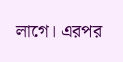লাগে। এরপর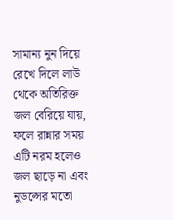সামান্য নুন দিয়ে রেখে দিলে লাউ থেকে অতিরিক্ত জল বেরিয়ে যায়, ফলে রান্নার সময় এটি নরম হলেও জল ছাড়ে না এবং নুডল্সের মতো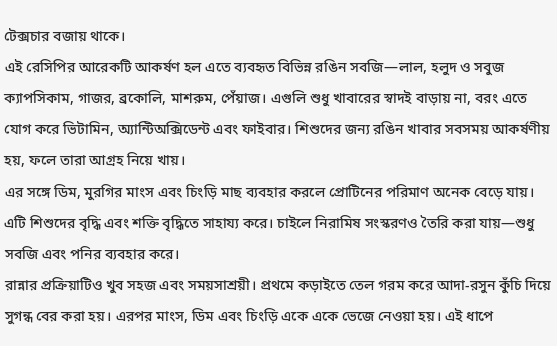টেক্সচার বজায় থাকে।
এই রেসিপির আরেকটি আকর্ষণ হল এতে ব্যবহৃত বিভিন্ন রঙিন সবজি—লাল, হলুদ ও সবুজ ক্যাপসিকাম, গাজর, ব্রকোলি, মাশরুম, পেঁয়াজ। এগুলি শুধু খাবারের স্বাদই বাড়ায় না, বরং এতে যোগ করে ভিটামিন, অ্যান্টিঅক্সিডেন্ট এবং ফাইবার। শিশুদের জন্য রঙিন খাবার সবসময় আকর্ষণীয় হয়, ফলে তারা আগ্রহ নিয়ে খায়।
এর সঙ্গে ডিম, মুরগির মাংস এবং চিংড়ি মাছ ব্যবহার করলে প্রোটিনের পরিমাণ অনেক বেড়ে যায়। এটি শিশুদের বৃদ্ধি এবং শক্তি বৃদ্ধিতে সাহায্য করে। চাইলে নিরামিষ সংস্করণও তৈরি করা যায়—শুধু সবজি এবং পনির ব্যবহার করে।
রান্নার প্রক্রিয়াটিও খুব সহজ এবং সময়সাশ্রয়ী। প্রথমে কড়াইতে তেল গরম করে আদা-রসুন কুঁচি দিয়ে সুগন্ধ বের করা হয়। এরপর মাংস, ডিম এবং চিংড়ি একে একে ভেজে নেওয়া হয়। এই ধাপে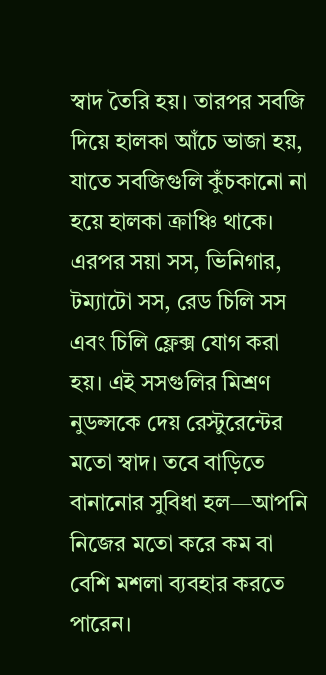স্বাদ তৈরি হয়। তারপর সবজি দিয়ে হালকা আঁচে ভাজা হয়, যাতে সবজিগুলি কুঁচকানো না হয়ে হালকা ক্রাঞ্চি থাকে।
এরপর সয়া সস, ভিনিগার, টম্যাটো সস, রেড চিলি সস এবং চিলি ফ্লেক্স যোগ করা হয়। এই সসগুলির মিশ্রণ নুডল্সকে দেয় রেস্টুরেন্টের মতো স্বাদ। তবে বাড়িতে বানানোর সুবিধা হল—আপনি নিজের মতো করে কম বা বেশি মশলা ব্যবহার করতে পারেন।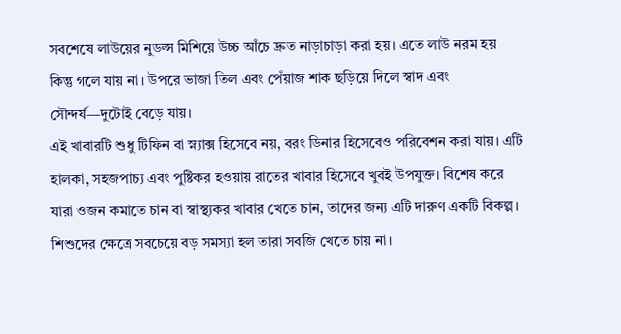সবশেষে লাউয়ের নুডল্স মিশিয়ে উচ্চ আঁচে দ্রুত নাড়াচাড়া করা হয়। এতে লাউ নরম হয় কিন্তু গলে যায় না। উপরে ভাজা তিল এবং পেঁয়াজ শাক ছড়িয়ে দিলে স্বাদ এবং সৌন্দর্য—দুটোই বেড়ে যায়।
এই খাবারটি শুধু টিফিন বা স্ন্যাক্স হিসেবে নয়, বরং ডিনার হিসেবেও পরিবেশন করা যায়। এটি হালকা, সহজপাচ্য এবং পুষ্টিকর হওয়ায় রাতের খাবার হিসেবে খুবই উপযুক্ত। বিশেষ করে যারা ওজন কমাতে চান বা স্বাস্থ্যকর খাবার খেতে চান, তাদের জন্য এটি দারুণ একটি বিকল্প।
শিশুদের ক্ষেত্রে সবচেয়ে বড় সমস্যা হল তারা সবজি খেতে চায় না।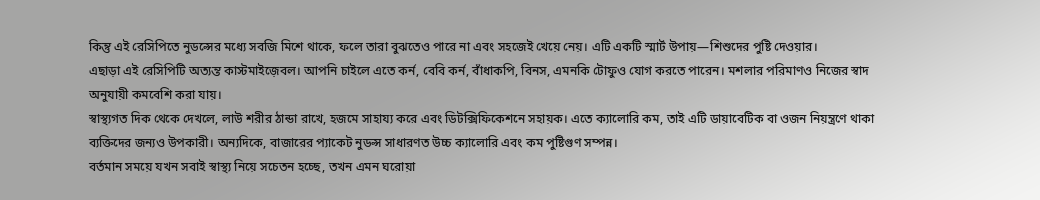কিন্তু এই রেসিপিতে নুডল্সের মধ্যে সবজি মিশে থাকে, ফলে তারা বুঝতেও পারে না এবং সহজেই খেয়ে নেয়। এটি একটি স্মার্ট উপায়—শিশুদের পুষ্টি দেওয়ার।
এছাড়া এই রেসিপিটি অত্যন্ত কাস্টমাইজ়েবল। আপনি চাইলে এতে কর্ন, বেবি কর্ন, বাঁধাকপি, বিনস, এমনকি টোফুও যোগ করতে পারেন। মশলার পরিমাণও নিজের স্বাদ অনুযায়ী কমবেশি করা যায়।
স্বাস্থ্যগত দিক থেকে দেখলে, লাউ শরীর ঠান্ডা রাখে, হজমে সাহায্য করে এবং ডিটক্সিফিকেশনে সহায়ক। এতে ক্যালোরি কম, তাই এটি ডায়াবেটিক বা ওজন নিয়ন্ত্রণে থাকা ব্যক্তিদের জন্যও উপকারী। অন্যদিকে, বাজারের প্যাকেট নুডল্স সাধারণত উচ্চ ক্যালোরি এবং কম পুষ্টিগুণ সম্পন্ন।
বর্তমান সময়ে যখন সবাই স্বাস্থ্য নিয়ে সচেতন হচ্ছে, তখন এমন ঘরোয়া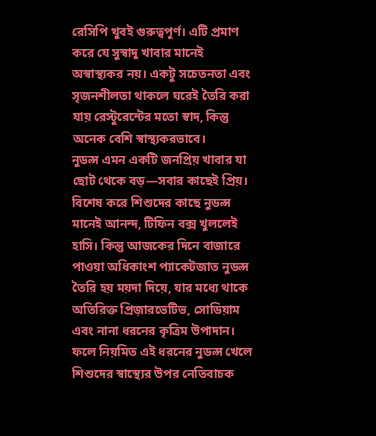রেসিপি খুবই গুরুত্বপূর্ণ। এটি প্রমাণ করে যে সুস্বাদু খাবার মানেই অস্বাস্থ্যকর নয়। একটু সচেতনতা এবং সৃজনশীলতা থাকলে ঘরেই তৈরি করা যায় রেস্টুরেন্টের মতো স্বাদ, কিন্তু অনেক বেশি স্বাস্থ্যকরভাবে।
নুডল্স এমন একটি জনপ্রিয় খাবার যা ছোট থেকে বড়—সবার কাছেই প্রিয়। বিশেষ করে শিশুদের কাছে নুডল্স মানেই আনন্দ, টিফিন বক্স খুললেই হাসি। কিন্তু আজকের দিনে বাজারে পাওয়া অধিকাংশ প্যাকেটজাত নুডল্স তৈরি হয় ময়দা দিয়ে, যার মধ্যে থাকে অতিরিক্ত প্রিজ়ারভেটিভ, সোডিয়াম এবং নানা ধরনের কৃত্রিম উপাদান। ফলে নিয়মিত এই ধরনের নুডল্স খেলে শিশুদের স্বাস্থ্যের উপর নেতিবাচক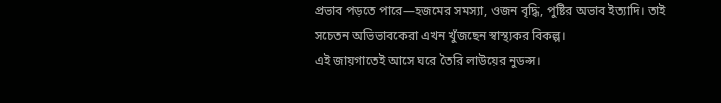প্রভাব পড়তে পারে—হজমের সমস্যা, ওজন বৃদ্ধি, পুষ্টির অভাব ইত্যাদি। তাই সচেতন অভিভাবকেরা এখন খুঁজছেন স্বাস্থ্যকর বিকল্প।
এই জায়গাতেই আসে ঘরে তৈরি লাউয়ের নুডল্স।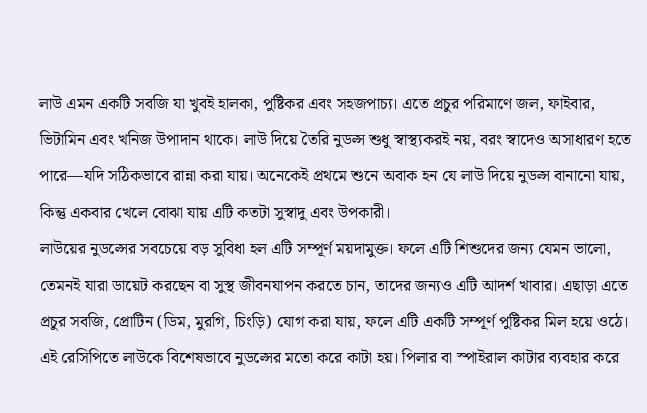লাউ এমন একটি সবজি যা খুবই হালকা, পুষ্টিকর এবং সহজপাচ্য। এতে প্রচুর পরিমাণে জল, ফাইবার, ভিটামিন এবং খনিজ উপাদান থাকে। লাউ দিয়ে তৈরি নুডল্স শুধু স্বাস্থ্যকরই নয়, বরং স্বাদেও অসাধারণ হতে পারে—যদি সঠিকভাবে রান্না করা যায়। অনেকেই প্রথমে শুনে অবাক হন যে লাউ দিয়ে নুডল্স বানানো যায়, কিন্তু একবার খেলে বোঝা যায় এটি কতটা সুস্বাদু এবং উপকারী।
লাউয়ের নুডল্সের সবচেয়ে বড় সুবিধা হল এটি সম্পূর্ণ ময়দামুক্ত। ফলে এটি শিশুদের জন্য যেমন ভালো, তেমনই যারা ডায়েট করছেন বা সুস্থ জীবনযাপন করতে চান, তাদের জন্যও এটি আদর্শ খাবার। এছাড়া এতে প্রচুর সবজি, প্রোটিন (ডিম, মুরগি, চিংড়ি) যোগ করা যায়, ফলে এটি একটি সম্পূর্ণ পুষ্টিকর মিল হয়ে ওঠে।
এই রেসিপিতে লাউকে বিশেষভাবে নুডল্সের মতো করে কাটা হয়। পিলার বা স্পাইরাল কাটার ব্যবহার করে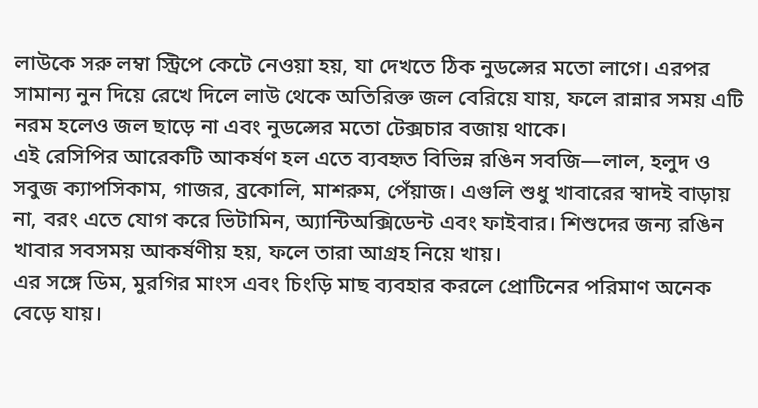লাউকে সরু লম্বা স্ট্রিপে কেটে নেওয়া হয়, যা দেখতে ঠিক নুডল্সের মতো লাগে। এরপর সামান্য নুন দিয়ে রেখে দিলে লাউ থেকে অতিরিক্ত জল বেরিয়ে যায়, ফলে রান্নার সময় এটি নরম হলেও জল ছাড়ে না এবং নুডল্সের মতো টেক্সচার বজায় থাকে।
এই রেসিপির আরেকটি আকর্ষণ হল এতে ব্যবহৃত বিভিন্ন রঙিন সবজি—লাল, হলুদ ও সবুজ ক্যাপসিকাম, গাজর, ব্রকোলি, মাশরুম, পেঁয়াজ। এগুলি শুধু খাবারের স্বাদই বাড়ায় না, বরং এতে যোগ করে ভিটামিন, অ্যান্টিঅক্সিডেন্ট এবং ফাইবার। শিশুদের জন্য রঙিন খাবার সবসময় আকর্ষণীয় হয়, ফলে তারা আগ্রহ নিয়ে খায়।
এর সঙ্গে ডিম, মুরগির মাংস এবং চিংড়ি মাছ ব্যবহার করলে প্রোটিনের পরিমাণ অনেক বেড়ে যায়।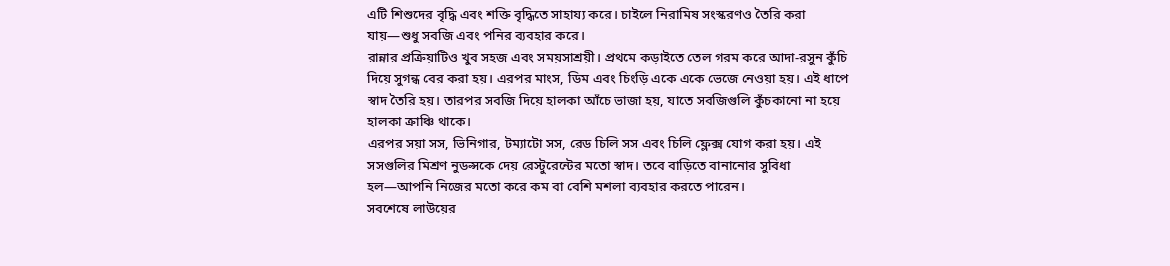এটি শিশুদের বৃদ্ধি এবং শক্তি বৃদ্ধিতে সাহায্য করে। চাইলে নিরামিষ সংস্করণও তৈরি করা যায়—শুধু সবজি এবং পনির ব্যবহার করে।
রান্নার প্রক্রিয়াটিও খুব সহজ এবং সময়সাশ্রয়ী। প্রথমে কড়াইতে তেল গরম করে আদা-রসুন কুঁচি দিয়ে সুগন্ধ বের করা হয়। এরপর মাংস, ডিম এবং চিংড়ি একে একে ভেজে নেওয়া হয়। এই ধাপে স্বাদ তৈরি হয়। তারপর সবজি দিয়ে হালকা আঁচে ভাজা হয়, যাতে সবজিগুলি কুঁচকানো না হয়ে হালকা ক্রাঞ্চি থাকে।
এরপর সয়া সস, ভিনিগার, টম্যাটো সস, রেড চিলি সস এবং চিলি ফ্লেক্স যোগ করা হয়। এই সসগুলির মিশ্রণ নুডল্সকে দেয় রেস্টুরেন্টের মতো স্বাদ। তবে বাড়িতে বানানোর সুবিধা হল—আপনি নিজের মতো করে কম বা বেশি মশলা ব্যবহার করতে পারেন।
সবশেষে লাউয়ের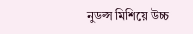নুডল্স মিশিয়ে উচ্চ